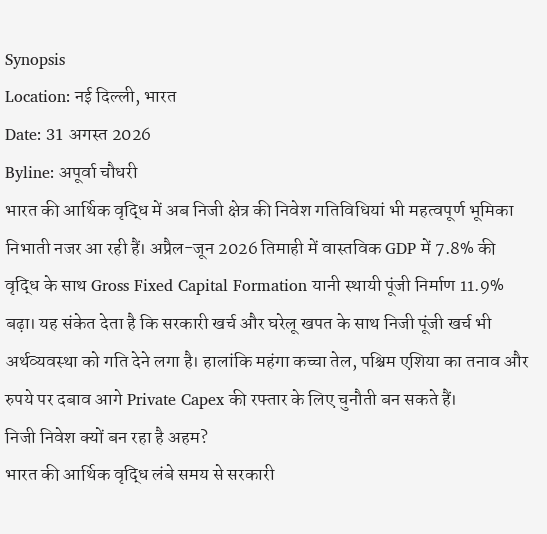Synopsis
Location: नई दिल्ली, भारत
Date: 31 अगस्त 2026
Byline: अपूर्वा चौधरी
भारत की आर्थिक वृद्धि में अब निजी क्षेत्र की निवेश गतिविधियां भी महत्वपूर्ण भूमिका निभाती नजर आ रही हैं। अप्रैल-जून 2026 तिमाही में वास्तविक GDP में 7.8% की वृद्धि के साथ Gross Fixed Capital Formation यानी स्थायी पूंजी निर्माण 11.9% बढ़ा। यह संकेत देता है कि सरकारी खर्च और घरेलू खपत के साथ निजी पूंजी खर्च भी अर्थव्यवस्था को गति देने लगा है। हालांकि महंगा कच्चा तेल, पश्चिम एशिया का तनाव और रुपये पर दबाव आगे Private Capex की रफ्तार के लिए चुनौती बन सकते हैं।
निजी निवेश क्यों बन रहा है अहम?
भारत की आर्थिक वृद्धि लंबे समय से सरकारी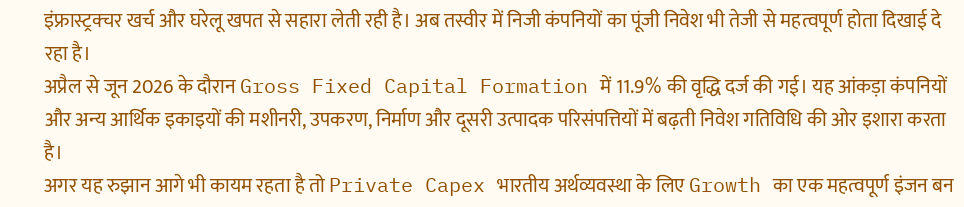इंफ्रास्ट्रक्चर खर्च और घरेलू खपत से सहारा लेती रही है। अब तस्वीर में निजी कंपनियों का पूंजी निवेश भी तेजी से महत्वपूर्ण होता दिखाई दे रहा है।
अप्रैल से जून 2026 के दौरान Gross Fixed Capital Formation में 11.9% की वृद्धि दर्ज की गई। यह आंकड़ा कंपनियों और अन्य आर्थिक इकाइयों की मशीनरी, उपकरण, निर्माण और दूसरी उत्पादक परिसंपत्तियों में बढ़ती निवेश गतिविधि की ओर इशारा करता है।
अगर यह रुझान आगे भी कायम रहता है तो Private Capex भारतीय अर्थव्यवस्था के लिए Growth का एक महत्वपूर्ण इंजन बन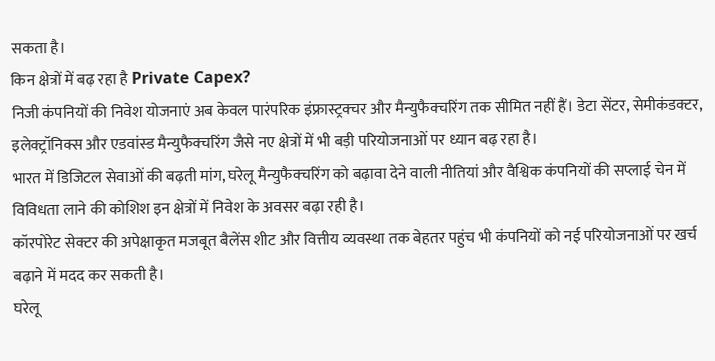सकता है।
किन क्षेत्रों में बढ़ रहा है Private Capex?
निजी कंपनियों की निवेश योजनाएं अब केवल पारंपरिक इंफ्रास्ट्रक्चर और मैन्युफैक्चरिंग तक सीमित नहीं हैं। डेटा सेंटर, सेमीकंडक्टर, इलेक्ट्रॉनिक्स और एडवांस्ड मैन्युफैक्चरिंग जैसे नए क्षेत्रों में भी बड़ी परियोजनाओं पर ध्यान बढ़ रहा है।
भारत में डिजिटल सेवाओं की बढ़ती मांग, घरेलू मैन्युफैक्चरिंग को बढ़ावा देने वाली नीतियां और वैश्विक कंपनियों की सप्लाई चेन में विविधता लाने की कोशिश इन क्षेत्रों में निवेश के अवसर बढ़ा रही है।
कॉरपोरेट सेक्टर की अपेक्षाकृत मजबूत बैलेंस शीट और वित्तीय व्यवस्था तक बेहतर पहुंच भी कंपनियों को नई परियोजनाओं पर खर्च बढ़ाने में मदद कर सकती है।
घरेलू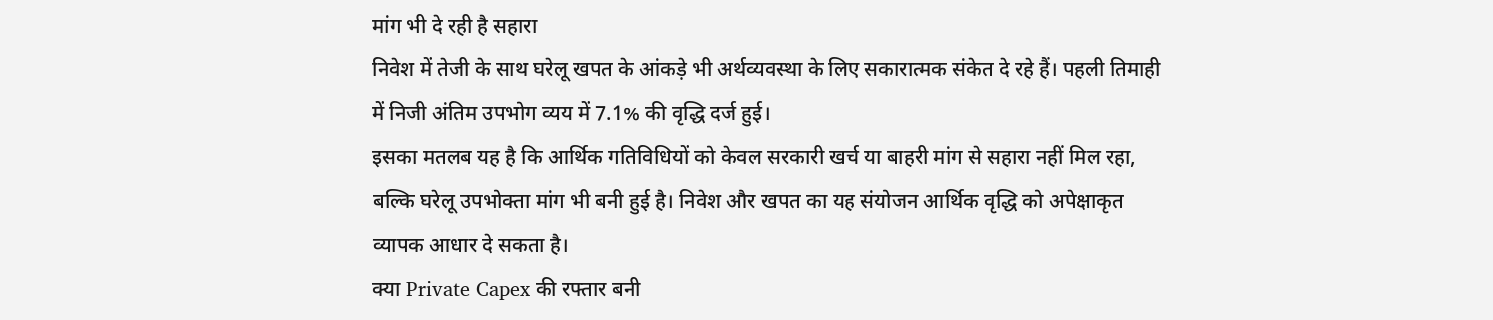मांग भी दे रही है सहारा
निवेश में तेजी के साथ घरेलू खपत के आंकड़े भी अर्थव्यवस्था के लिए सकारात्मक संकेत दे रहे हैं। पहली तिमाही में निजी अंतिम उपभोग व्यय में 7.1% की वृद्धि दर्ज हुई।
इसका मतलब यह है कि आर्थिक गतिविधियों को केवल सरकारी खर्च या बाहरी मांग से सहारा नहीं मिल रहा, बल्कि घरेलू उपभोक्ता मांग भी बनी हुई है। निवेश और खपत का यह संयोजन आर्थिक वृद्धि को अपेक्षाकृत व्यापक आधार दे सकता है।
क्या Private Capex की रफ्तार बनी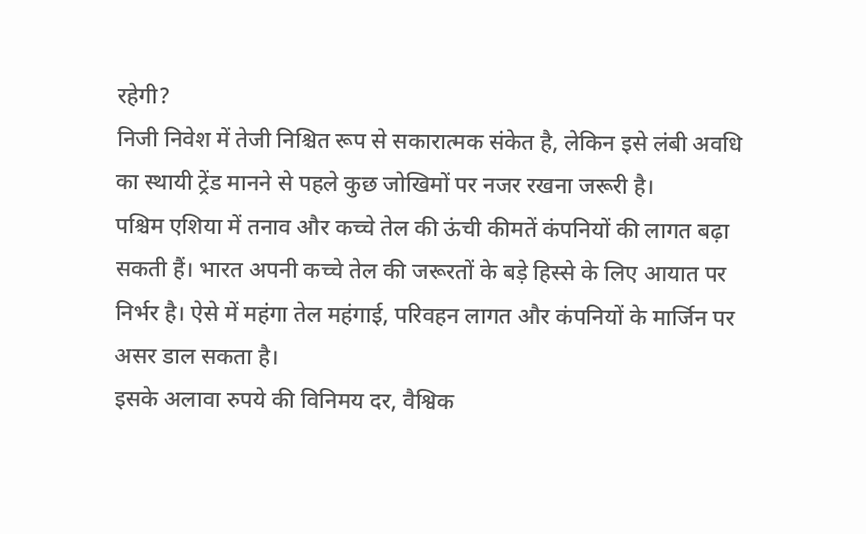रहेगी?
निजी निवेश में तेजी निश्चित रूप से सकारात्मक संकेत है, लेकिन इसे लंबी अवधि का स्थायी ट्रेंड मानने से पहले कुछ जोखिमों पर नजर रखना जरूरी है।
पश्चिम एशिया में तनाव और कच्चे तेल की ऊंची कीमतें कंपनियों की लागत बढ़ा सकती हैं। भारत अपनी कच्चे तेल की जरूरतों के बड़े हिस्से के लिए आयात पर निर्भर है। ऐसे में महंगा तेल महंगाई, परिवहन लागत और कंपनियों के मार्जिन पर असर डाल सकता है।
इसके अलावा रुपये की विनिमय दर, वैश्विक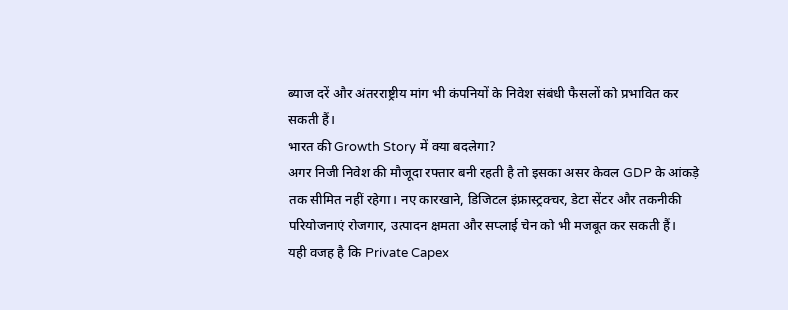ब्याज दरें और अंतरराष्ट्रीय मांग भी कंपनियों के निवेश संबंधी फैसलों को प्रभावित कर सकती हैं।
भारत की Growth Story में क्या बदलेगा?
अगर निजी निवेश की मौजूदा रफ्तार बनी रहती है तो इसका असर केवल GDP के आंकड़े तक सीमित नहीं रहेगा। नए कारखाने, डिजिटल इंफ्रास्ट्रक्चर, डेटा सेंटर और तकनीकी परियोजनाएं रोजगार, उत्पादन क्षमता और सप्लाई चेन को भी मजबूत कर सकती हैं।
यही वजह है कि Private Capex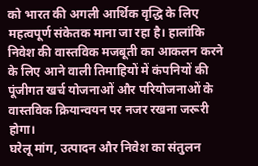को भारत की अगली आर्थिक वृद्धि के लिए महत्वपूर्ण संकेतक माना जा रहा है। हालांकि निवेश की वास्तविक मजबूती का आकलन करने के लिए आने वाली तिमाहियों में कंपनियों की पूंजीगत खर्च योजनाओं और परियोजनाओं के वास्तविक क्रियान्वयन पर नजर रखना जरूरी होगा।
घरेलू मांग, उत्पादन और निवेश का संतुलन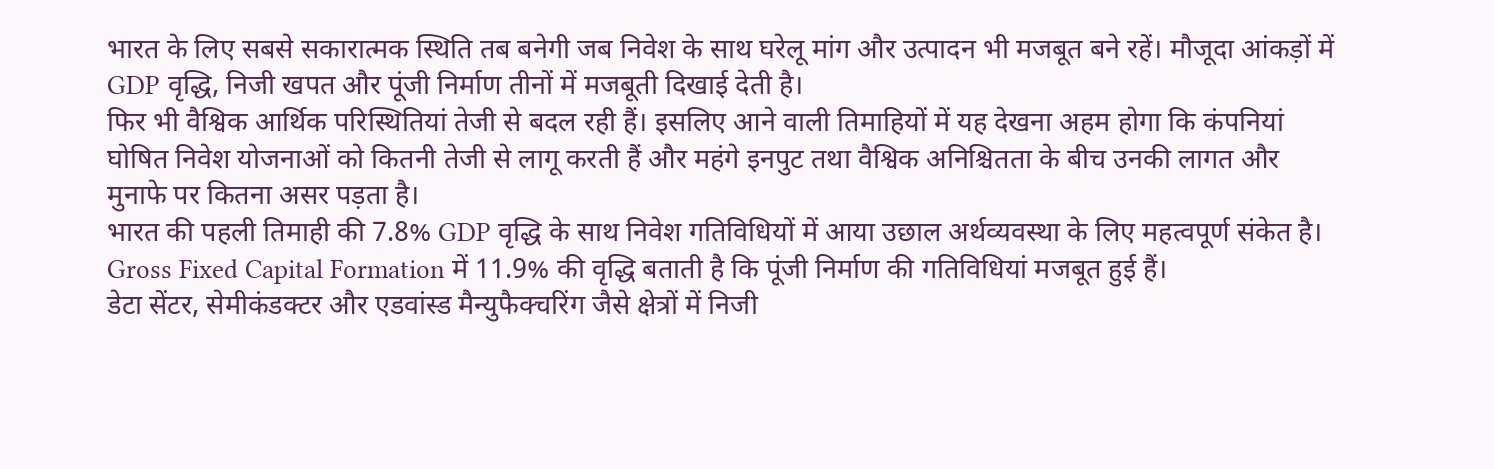भारत के लिए सबसे सकारात्मक स्थिति तब बनेगी जब निवेश के साथ घरेलू मांग और उत्पादन भी मजबूत बने रहें। मौजूदा आंकड़ों में GDP वृद्धि, निजी खपत और पूंजी निर्माण तीनों में मजबूती दिखाई देती है।
फिर भी वैश्विक आर्थिक परिस्थितियां तेजी से बदल रही हैं। इसलिए आने वाली तिमाहियों में यह देखना अहम होगा कि कंपनियां घोषित निवेश योजनाओं को कितनी तेजी से लागू करती हैं और महंगे इनपुट तथा वैश्विक अनिश्चितता के बीच उनकी लागत और मुनाफे पर कितना असर पड़ता है।
भारत की पहली तिमाही की 7.8% GDP वृद्धि के साथ निवेश गतिविधियों में आया उछाल अर्थव्यवस्था के लिए महत्वपूर्ण संकेत है। Gross Fixed Capital Formation में 11.9% की वृद्धि बताती है कि पूंजी निर्माण की गतिविधियां मजबूत हुई हैं।
डेटा सेंटर, सेमीकंडक्टर और एडवांस्ड मैन्युफैक्चरिंग जैसे क्षेत्रों में निजी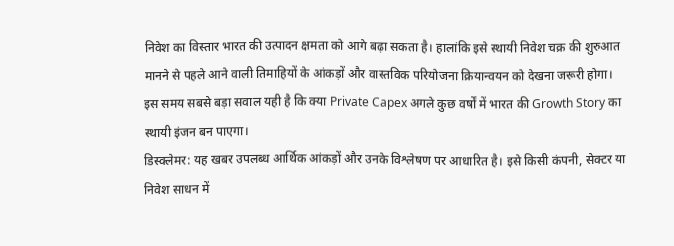निवेश का विस्तार भारत की उत्पादन क्षमता को आगे बढ़ा सकता है। हालांकि इसे स्थायी निवेश चक्र की शुरुआत मानने से पहले आने वाली तिमाहियों के आंकड़ों और वास्तविक परियोजना क्रियान्वयन को देखना जरूरी होगा।
इस समय सबसे बड़ा सवाल यही है कि क्या Private Capex अगले कुछ वर्षों में भारत की Growth Story का स्थायी इंजन बन पाएगा।
डिस्क्लेमर: यह खबर उपलब्ध आर्थिक आंकड़ों और उनके विश्लेषण पर आधारित है। इसे किसी कंपनी, सेक्टर या निवेश साधन में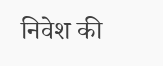निवेश की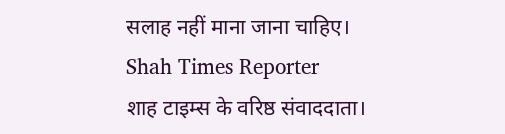सलाह नहीं माना जाना चाहिए।
Shah Times Reporter
शाह टाइम्स के वरिष्ठ संवाददाता।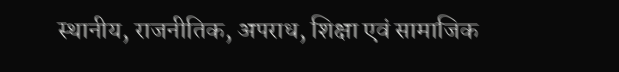स्थानीय, राजनीतिक, अपराध, शिक्षा एवं सामाजिक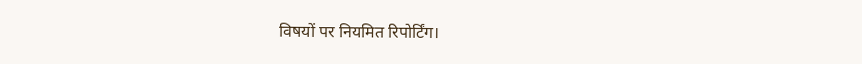विषयों पर नियमित रिपोर्टिंग।